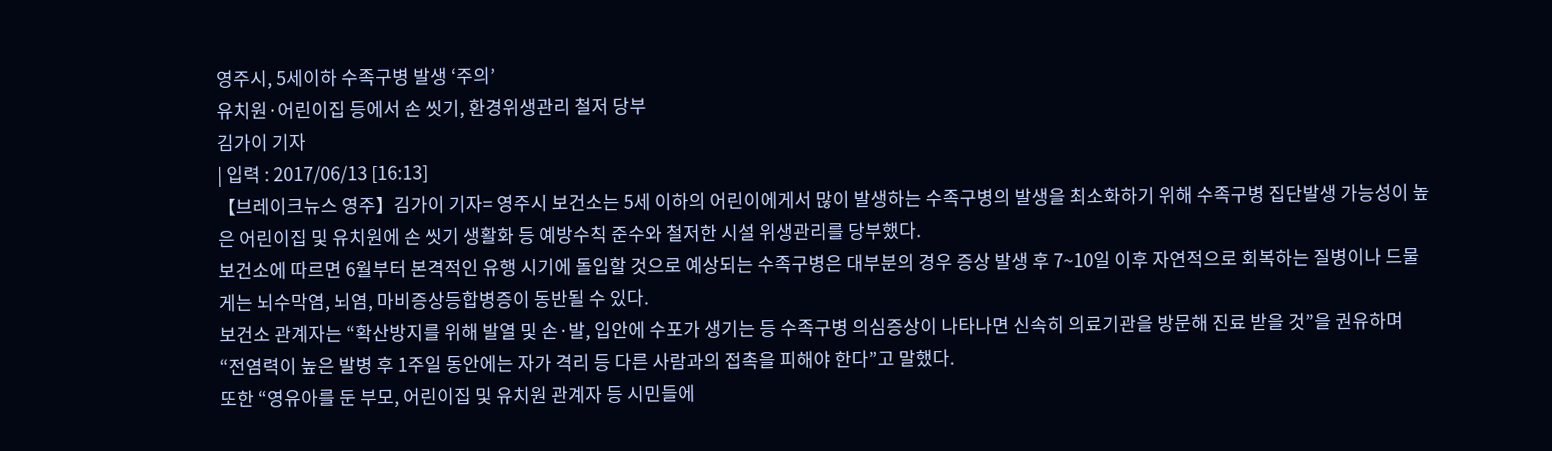영주시, 5세이하 수족구병 발생 ‘주의’
유치원·어린이집 등에서 손 씻기, 환경위생관리 철저 당부
김가이 기자
| 입력 : 2017/06/13 [16:13]
【브레이크뉴스 영주】김가이 기자= 영주시 보건소는 5세 이하의 어린이에게서 많이 발생하는 수족구병의 발생을 최소화하기 위해 수족구병 집단발생 가능성이 높은 어린이집 및 유치원에 손 씻기 생활화 등 예방수칙 준수와 철저한 시설 위생관리를 당부했다.
보건소에 따르면 6월부터 본격적인 유행 시기에 돌입할 것으로 예상되는 수족구병은 대부분의 경우 증상 발생 후 7~10일 이후 자연적으로 회복하는 질병이나 드물게는 뇌수막염, 뇌염, 마비증상등합병증이 동반될 수 있다.
보건소 관계자는 “확산방지를 위해 발열 및 손·발, 입안에 수포가 생기는 등 수족구병 의심증상이 나타나면 신속히 의료기관을 방문해 진료 받을 것”을 권유하며 “전염력이 높은 발병 후 1주일 동안에는 자가 격리 등 다른 사람과의 접촉을 피해야 한다”고 말했다.
또한 “영유아를 둔 부모, 어린이집 및 유치원 관계자 등 시민들에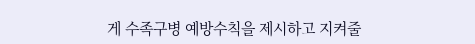게 수족구병 예방수칙을 제시하고 지켜줄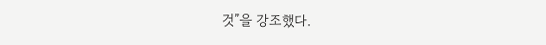것”을 강조했다.